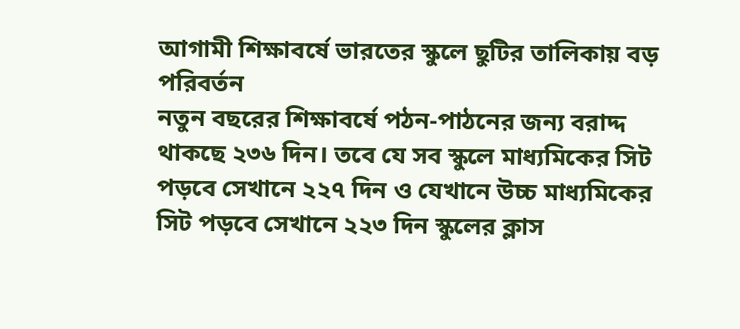আগামী শিক্ষাবর্ষে ভারতের স্কুলে ছুটির তালিকায় বড় পরিবর্তন
নতুন বছরের শিক্ষাবর্ষে পঠন-পাঠনের জন্য বরাদ্দ থাকছে ২৩৬ দিন। তবে যে সব স্কুলে মাধ্যমিকের সিট পড়বে সেখানে ২২৭ দিন ও যেখানে উচ্চ মাধ্যমিকের সিট পড়বে সেখানে ২২৩ দিন স্কুলের ক্লাস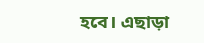হবে। এছাড়া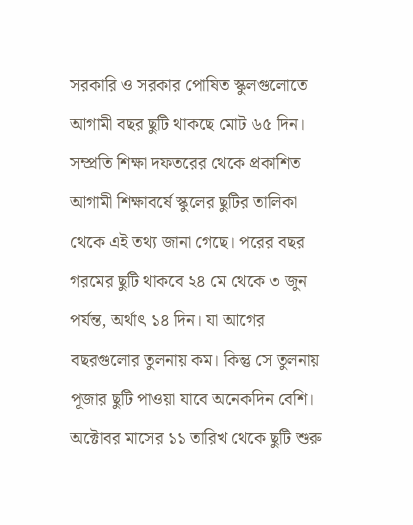সরকারি ও সরকার পোষিত স্কুলগুলোতে আগামী বছর ছুটি থাকছে মোট ৬৫ দিন।
সম্প্রতি শিক্ষা দফতরের থেকে প্রকাশিত আগামী শিক্ষাবর্ষে স্কুলের ছুটির তালিকা থেকে এই তথ্য জানা গেছে। পরের বছর গরমের ছুটি থাকবে ২৪ মে থেকে ৩ জুন পর্যন্ত, অর্থাৎ ১৪ দিন। যা আগের বছরগুলোর তুলনায় কম। কিন্তু সে তুলনায় পূজার ছুটি পাওয়া যাবে অনেকদিন বেশি। অক্টোবর মাসের ১১ তারিখ থেকে ছুটি শুরু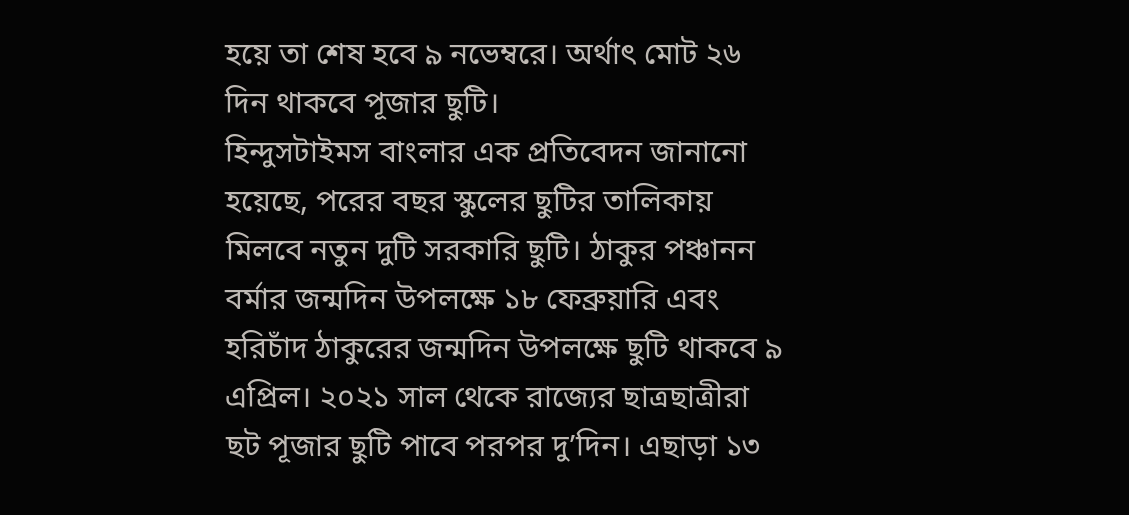হয়ে তা শেষ হবে ৯ নভেম্বরে। অর্থাৎ মোট ২৬ দিন থাকবে পূজার ছুটি।
হিন্দুসটাইমস বাংলার এক প্রতিবেদন জানানো হয়েছে, পরের বছর স্কুলের ছুটির তালিকায় মিলবে নতুন দুটি সরকারি ছুটি। ঠাকুর পঞ্চানন বর্মার জন্মদিন উপলক্ষে ১৮ ফেব্রুয়ারি এবং হরিচাঁদ ঠাকুরের জন্মদিন উপলক্ষে ছুটি থাকবে ৯ এপ্রিল। ২০২১ সাল থেকে রাজ্যের ছাত্রছাত্রীরা ছট পূজার ছুটি পাবে পরপর দু’দিন। এছাড়া ১৩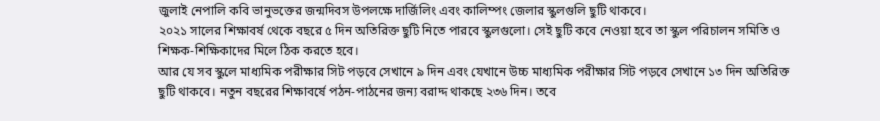জুলাই নেপালি কবি ভানুভক্তের জন্মদিবস উপলক্ষে দার্জিলিং এবং কালিম্পং জেলার স্কুলগুলি ছুটি থাকবে।
২০২১ সালের শিক্ষাবর্ষ থেকে বছরে ৫ দিন অতিরিক্ত ছুটি নিতে পারবে স্কুলগুলো। সেই ছুটি কবে নেওয়া হবে তা স্কুল পরিচালন সমিতি ও শিক্ষক-শিক্ষিকাদের মিলে ঠিক করতে হবে।
আর যে সব স্কুলে মাধ্যমিক পরীক্ষার সিট পড়বে সেখানে ৯ দিন এবং যেখানে উচ্চ মাধ্যমিক পরীক্ষার সিট পড়বে সেখানে ১৩ দিন অতিরিক্ত ছুটি থাকবে। নতুন বছরের শিক্ষাবর্ষে পঠন-পাঠনের জন্য বরাদ্দ থাকছে ২৩৬ দিন। তবে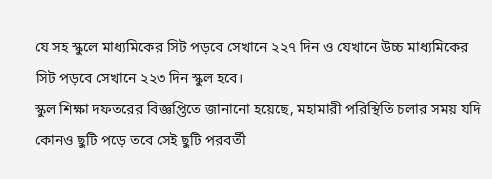যে সহ স্কুলে মাধ্যমিকের সিট পড়বে সেখানে ২২৭ দিন ও যেখানে উচ্চ মাধ্যমিকের সিট পড়বে সেখানে ২২৩ দিন স্কুল হবে।
স্কুল শিক্ষা দফতরের বিজ্ঞপ্তিতে জানানো হয়েছে, মহামারী পরিস্থিতি চলার সময় যদি কোনও ছুটি পড়ে তবে সেই ছুটি পরবর্তী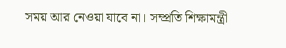সময় আর নেওয়া যাবে না। সম্প্রতি শিক্ষামন্ত্রী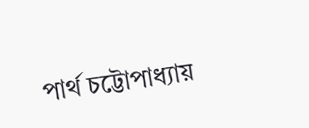পার্থ চট্টোপাধ্যায়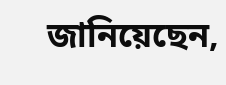জানিয়েছেন,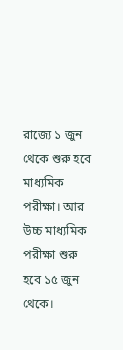রাজ্যে ১ জুন থেকে শুরু হবে মাধ্যমিক পরীক্ষা। আর উচ্চ মাধ্যমিক পরীক্ষা শুরু হবে ১৫ জুন থেকে।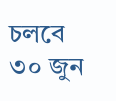চলবে ৩০ জুন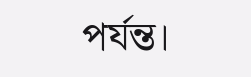পর্যন্ত।